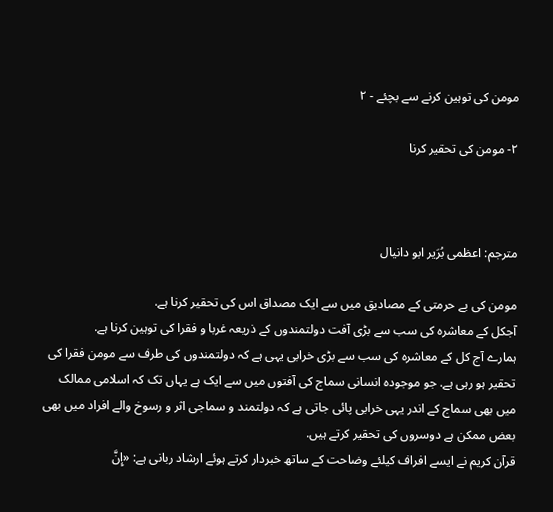مومن کی توہین کرنے سے بچئے - ۲

۲- مومن کی تحقیر کرنا



مترجم: اعظمی بُرَیر ابو دانیال

مومن کی بے حرمتی کے مصادیق میں سے ایک مصداق اس کی تحقیر کرنا ہے.
آجکل کے معاشرہ کی سب سے بڑی آفت دولتمندوں کے ذریعہ غربا و فقرا کی توہین کرنا ہے.
ہمارے آج کل کے معاشرہ کی سب سے بڑی خرابی یہی ہے کہ دولتمندوں کی طرف سے مومن فقرا کی تحقیر ہو رہی ہے. جو موجودہ انسانی سماج کی آفتوں میں سے ایک ہے یہاں تک کہ اسلامی ممالک میں بھی سماج کے اندر یہی خرابی پائی جاتی ہے کہ دولتمند و سماجی اثر و رسوخ والے افراد میں بھی بعض ممکن ہے دوسروں کی تحقیر کرتے ہیں.
قرآن کریم نے ایسے افراف کیلئے وضاحت کے ساتھ خبردار کرتے ہوئے ارشاد ربانی ہے: «إِنَّ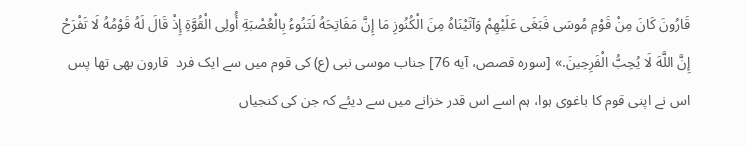قَارُونَ کَانَ مِنْ قَوْمِ مُوسَى فَبَغَى عَلَیْهِمْ وَآتَیْنَاهُ مِنَ الْکُنُوزِ مَا إِنَّ مَفَاتِحَهُ لَتَنُوءُ بِالْعُصْبَةِ أُولِی الْقُوَّةِ إِذْ قَالَ لَهُ قَوْمُهُ لَا تَفْرَحْ إِنَّ اللَّهَ لَا یُحِبُّ الْفَرِحِینَ.» [سوره قصص، آیه 76] جناب موسی نبی (ع) کی قوم میں سے ایک فرد  قارون بھی تھا پس اس نے اپنی قوم کا باغوی ہوا، ہم اسے اس قدر خزانے میں سے دیئے کہ جن کی کنجیاں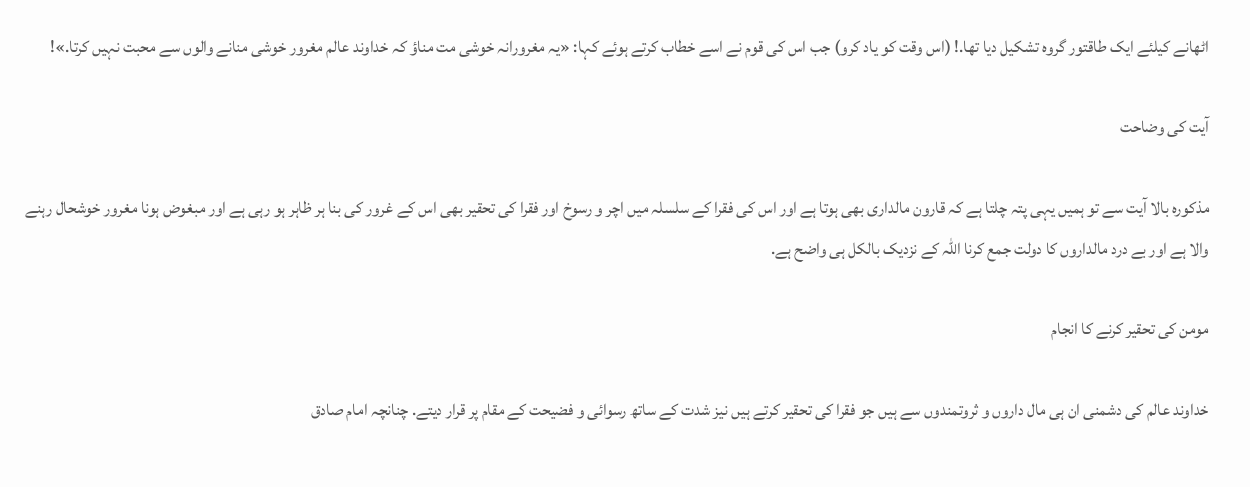اٹھانے کیلئے ایک طاقتور گروہ تشکیل دیا تھا.! (اس وقت کو یاد کرو) جب اس کی قوم نے اسے خطاب کرتے ہوئے کہا: «یہ مغرورانہ خوشی مت مناؤ کہ خداوند عالم مغرور خوشی منانے والوں سے محبت نہیں کرتا.»!

آیت کی وضاحت

مذکورہ بالا آیت سے تو ہمیں یہی پتہ چلتا ہے کہ قارون مالداری بھی ہوتا ہے اور اس کی فقرا کے سلسلہ میں اچر و رسوخ اور فقرا کی تحقیر بھی اس کے غرور کی بنا ہر ظاہر ہو رہی ہے اور مبغوض ہونا مغرور خوشحال رہنے والا ہے اور بے درد مالداروں کا دولت جمع کرنا اللہ کے نزدیک بالکل ہی واضح ہے.

مومن کی تحقیر کرنے کا انجام

خداوند عالم کی دشمنی ان ہی مال داروں و ثروتمندوں سے ہیں جو فقرا کی تحقیر کرتے ہیں نیز شدت کے ساتھ رسوائی و فضیحت کے مقام پر قرار دیتے. چنانچہ امام صادق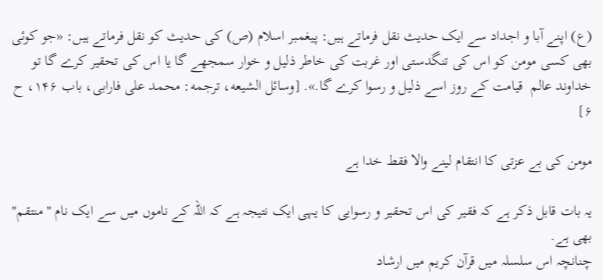(ع) اپنے آبا و اجداد سے ایک حدیث نقل فرماتے ہیں: پیغمبر اسلام (ص) کی حدیث کو نقل فرماتے ہیں: «جو کوئی بھی کسی مومن کو اس کی تنگدستی اور غربت کی خاطر ذلیل و خوار سمجھے گا یا اس کی تحقیر کرے گا تو خداوند عالم  قیامت کے روز اسے ذلیل و رسوا کرے گا.». [وسائل الشیعه، ترجمه: محمد علی فارابی، باب ۱۴۶، ح ۶]

مومن کی بے عزتی کا انتقام لینے والا فقط خدا ہے

یہ بات قابل ذکر ہے کہ فقیر کی اس تحقیر و رسوایی کا یہی ایک نتیجہ ہے کہ اللہ کے ناموں میں سے ایک نام "منتقم" بھی ہے.
چنانچہ اس سلسلہ میں قرآن کریم میں ارشاد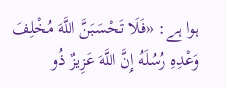ہوا ہے: «فَلَا تَحْسَبَنَّ اللَّهَ مُخْلِفَ وَعْدِهِ رُسُلَهُ إِنَّ اللَّهَ عَزِیزٌ ذُو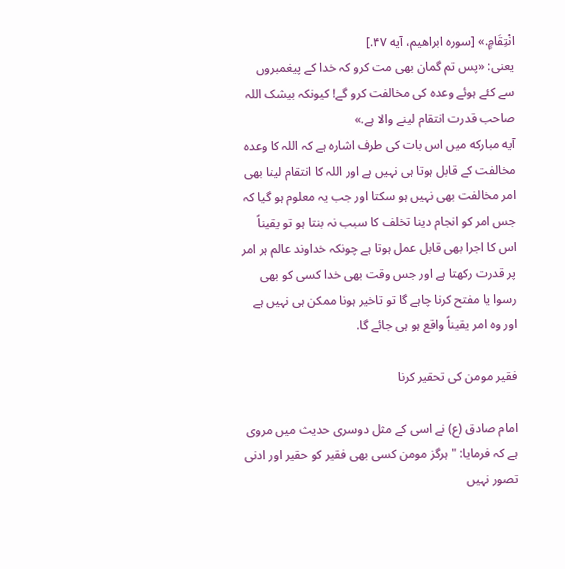انْتِقَامٍ.» [سوره ابراهیم، آیه ۴۷.]
یعنی: «پس تم گمان بھی مت کرو کہ خدا کے پیغمبروں سے کئے ہوئے وعدہ کی مخالفت کرو گے! کیونکہ بیشک اللہ صاحب قدرت انتقام لینے والا ہے.»
آیه مبارکه میں اس بات کی طرف اشارہ ہے کہ اللہ کا وعدہ مخالفت کے قابل ہوتا ہی نہیں ہے اور اللہ کا انتقام لینا بھی امر مخالفت بھی نہیں ہو سکتا اور جب یہ معلوم ہو گیا کہ جس امر کو انجام دینا تخلف کا سبب نہ بنتا ہو تو یقیناً اس کا اجرا بھی قابل عمل ہوتا ہے چونکہ خداوند عالم ہر امر پر قدرت رکھتا ہے اور جس وقت بھی خدا کسی کو بھی رسوا یا مفتح کرنا چاہے گا تو تاخیر ہونا ممکن ہی نہیں ہے اور وہ امر یقیناً واقع ہو ہی جائے گا.

فقیر مومن کی تحقیر کرنا

امام صادق (ع) نے اسی کے مثل دوسری حدیث میں مروی ہے کہ فرمایا: "ہرگز مومن کسی بھی فقیر کو حقیر اور ادنی تصور نہیں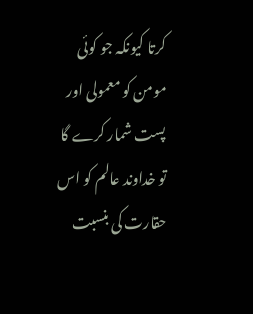کرتا کیونکہ جو کوئی مومن کو معمولی اور پست شمار کرے گا تو خداوند عالم کو اس حقارت کی بنسبت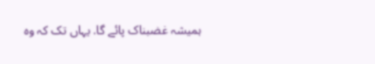ہمیشہ غضبناک پائے گا. یہاں تک کہ وہ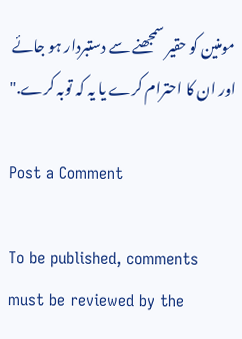مومنین کو حقیر سمجھنے سے دستبردار ہو جائے اور ان کا احترام کرے یا یہ کہ توبہ کرے."

Post a Comment

To be published, comments must be reviewed by the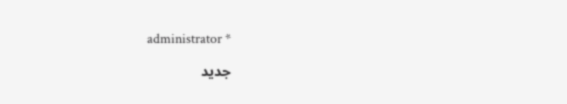administrator *

جدید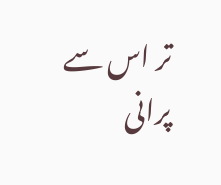تر اس سے پرانی